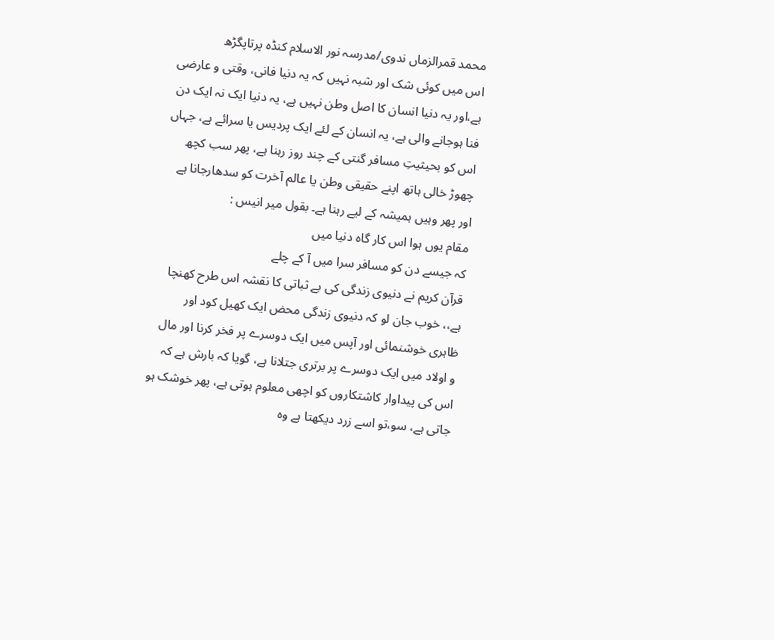محمد قمرالزماں ندوی/مدرسہ نور الاسلام کنڈہ پرتاپگڑھ
اس میں کوئی شک اور شبہ نہیں کہ یہ دنیا فانی، وقتی و عارضی ہے،اور یہ دنیا انسان کا اصل وطن نہیں ہے، یہ دنیا ایک نہ ایک دن فنا ہوجانے والی ہے، یہ انسان کے لئے ایک پردیس یا سرائے ہے، جہاں اس کو بحیثیتِ مسافر گنتی کے چند روز رہنا ہے، پھر سب کچھ چھوڑ خالی ہاتھ اپنے حقیقی وطن یا عالم آخرت کو سدھارجانا ہے اور پھر وہیں ہمیشہ کے لیے رہنا ہے۔ بقول میر انیس :
مقام یوں ہوا اس کار گاہ دنیا میں
کہ جیسے دن کو مسافر سرا میں آ کے چلے
قرآن کریم نے دنیوی زندگی کی بے ثباتی کا نقشہ اس طرح کھنچا ہے،، خوب جان لو کہ دنیوی زندگی محض ایک کھیل کود اور ظاہری خوشنمائی اور آپس میں ایک دوسرے پر فخر کرنا اور مال و اولاد میں ایک دوسرے پر برتری جتلانا ہے، گویا کہ بارش ہے کہ اس کی پیداوار کاشتکاروں کو اچھی معلوم ہوتی ہے، پھر خوشک ہو جاتی ہے، سو،تو اسے زرد دیکھتا ہے وہ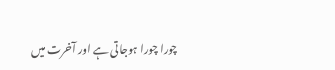چورا چورا ہوجاتی ہے اور آخرت میں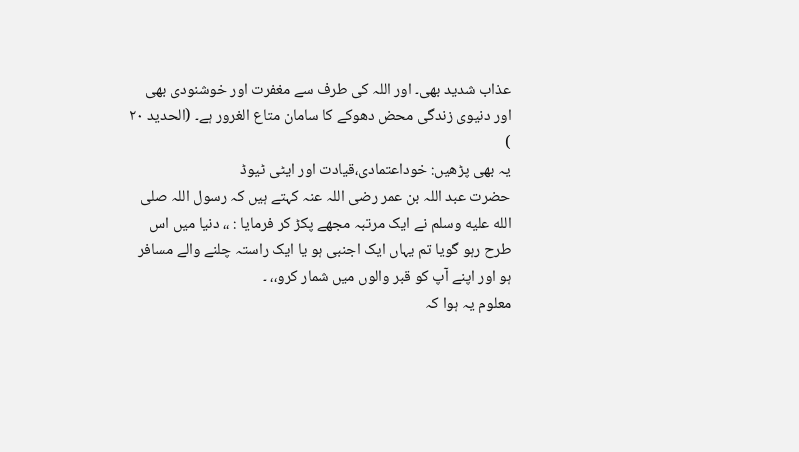عذاب شدید بھی۔ اور اللہ کی طرف سے مغفرت اور خوشنودی بھی اور دنیوی زندگی محض دھوکے کا سامان متاع الغرور ہے۔ (الحدید ۲۰ )
یہ بھی پڑھیں: خوداعتمادی،قیادت اور ایٹی ٹیوڈ
حضرت عبد اللہ بن عمر رضی اللہ عنہ کہتے ہیں کہ رسول اللہ صلى الله عليه وسلم نے ایک مرتبہ مجھے پکڑ کر فرمایا : ،، دنیا میں اس طرح رہو گویا تم یہاں ایک اجنبی ہو یا ایک راستہ چلنے والے مسافر ہو اور اپنے آپ کو قبر والوں میں شمار کرو،، ۔
معلوم یہ ہوا کہ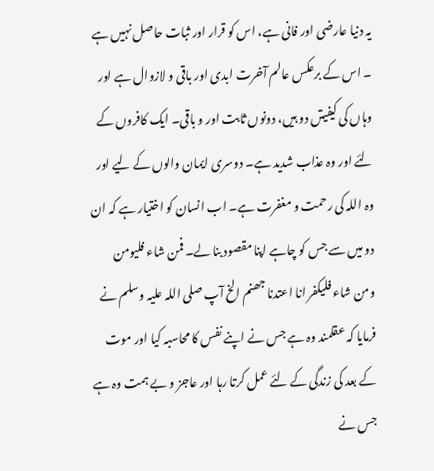یہ دنیا عارضی اور فانی ہے، اس کو قرار اور ثبات حاصل نہیں ہے ۔ اس کے برعکس عالم آخرت ابدی اور باقی و لازوال ہے اور وہاں کی کیفیتں دو ہیں، دونوں ثابت اور و باقی۔ ایک کافروں کے لئے اور وہ عذاب شدید ہے۔ دوسری ایمان والوں کے لیے اور وہ اللہ کی رحمت و مغفرت ہے۔ اب انسان کو اختیار ہے کہ ان دو میں سے جس کو چاہے اپنا مقصود بنا لے۔ فمن شاء فلیومن ومن شاء فلیکفر انا اعتدنا جھنم الخ آپ صلی اللہ علیہ وسلم نے فرمایا کہ عقلمند وہ ہے جس نے اپنے نفس کا محاسبہ کیا اور موت کے بعد کی زندگی کے لئے عمل کرتا رہا اور عاجز و بے ہمت وہ ہے جس نے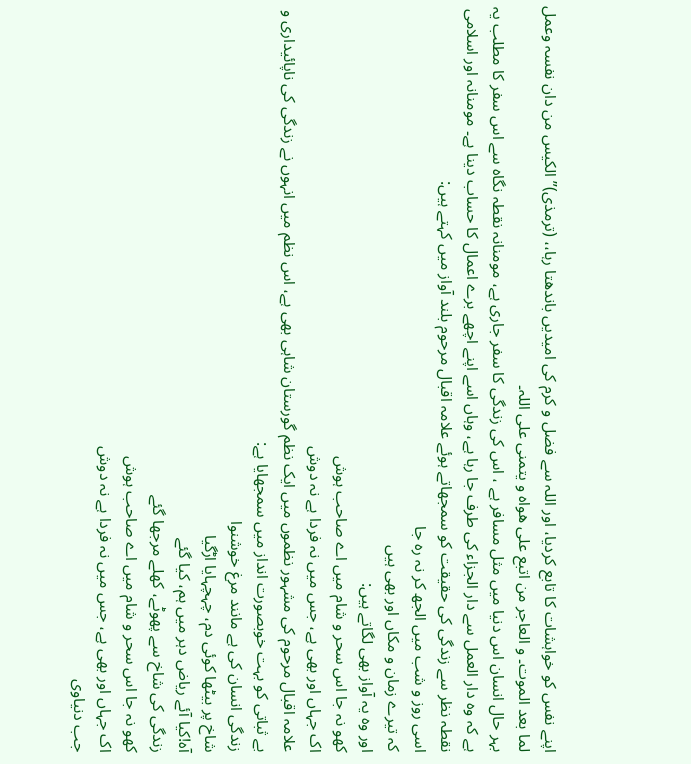اپنے نفس کو خواہشات کا تابع کردیا، اور اللہ سے فضل و کرم کی امیدیں باندھتا رہا،، (ترمذی)” الکیس من دان نفسہ وعمل لما بعد الموت۔ و العاجر من اتبع علی ھواہ و یتمنی علی اللہ۔
بہر حال انسان اس دنیا میں مثل مسافر ہے ، اس کی زندگی کا سفر جاری ہے، مومنانہ نقطہ نگاہ سے اس سفر کا مطلب یہ ہے کہ وہ دار العمل سے دار الجزاء کی طرف جا رہا ہے، وہاں اسے اپنے اچھے برے اعمال کا حساب دینا ہے۔ مومنانہ اور اسلامی نقطہ نظر سے زندگی کی حقیقت کو سمجھاتے ہوئے علامہ اقبال مرحوم بلند آواز میں کہتے ہیں:
اسی روز و شب میں الجھ کر نہ رہ جا
کہ تیرے زمان و مکاں اور بھی ہیں
اور وہ یہ آواز بھی لگاتے ہیں:
کھو نہ جا اس سحر و شام میں اے صاحب ہوش
اک جہاں اور بھی ہے، جس میں نہ فردا ہے نہ دوش
علامہ اقبال مرحوم کی مشہور نظموں میں ایک نظم گورستان شاہی بھی ہے، اس نظم میں انہوں نے زندگی کی ناپائیداری و بے ثباتی کو بہت خوبصورت انداز میں سمجھایا ہے:
زندگی انسان کی ہے مانند مرغ خوشنوا
شاخ پر بیٹھا کوئی دم، چہچہایا اڑگیا
آہ!کیا آئے ریاض دہر میں ہم، کیا گئے
زندگی کی شاخ سے پھوٹے، کھلے مرجھا گئے
کھو نہ جا اس سحر و شام میں اے صاحب ہوش
اک جہاں اور بھی ہے، جس میں نہ فردا ہے نہ دوش
جب دنیاوی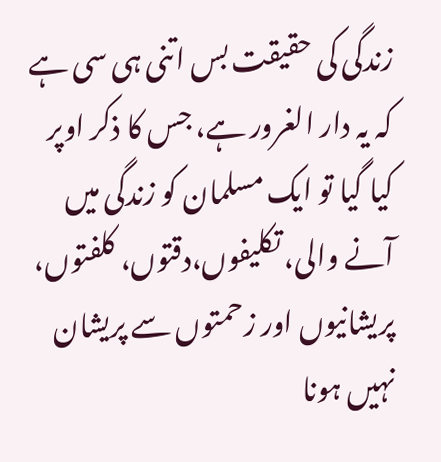زندگی کی حقیقت بس اتنی ہی سی ہے کہ یہ دار الغرور ہے، جس کا ذکر اوپر کیا گیا تو ایک مسلمان کو زندگی میں آنے والی، تکلیفوں،دقتوں، کلفتوں، پریشانیوں اور زحمتوں سے پریشان نہیں ہونا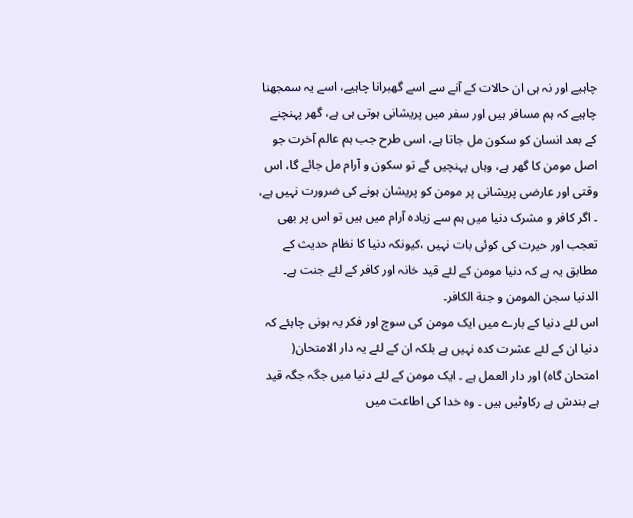چاہیے اور نہ ہی ان حالات کے آنے سے اسے گھبرانا چاہیے، اسے یہ سمجھنا چاہیے کہ ہم مسافر ہیں اور سفر میں پریشانی ہوتی ہی ہے، گھر پہنچنے کے بعد انسان کو سکون مل جاتا ہے، اسی طرح جب ہم عالم آخرت جو اصل مومن کا گھر ہے، وہاں پہنچیں گے تو سکون و آرام مل جائے گا، اس وقتی اور عارضی پریشانی پر مومن کو پریشان ہونے کی ضرورت نہیں ہے، ۔ اگر کافر و مشرک دنیا میں ہم سے زیادہ آرام میں ہیں تو اس پر بھی تعجب اور حیرت کی کوئی بات نہیں ،کیونکہ دنیا کا نظام حدیث کے مطابق یہ ہے کہ دنیا مومن کے لئے قید خانہ اور کافر کے لئے جنت ہے۔ الدنیا سجن المومن و جنة الکافر۔
اس لئے دنیا کے بارے میں ایک مومن کی سوچ اور فکر یہ ہونی چاہئے کہ دنیا ان کے لئے عشرت کدہ نہیں ہے بلکہ ان کے لئے یہ دار الامتحان( امتحان گاہ) اور دار العمل ہے ۔ ایک مومن کے لئے دنیا میں جگہ جگہ قید ہے بندش ہے رکاوٹیں ہیں ۔ وہ خدا کی اطاعت میں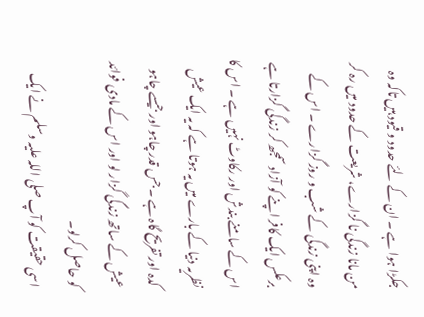جکڑا ہوا ہے ۔ ان کے لئے حدود و قیود ہیں تاکہ وہ من مانا زندگی نا گزارے، شریعت کے حدود میں رہ کر وہ اپنی زندگی کے شب و روز گزارے ۔ اس کے برعکس ایک کافر اپنے کو آزاد سمجھ کر زندگی گزارتا ہے اس کے سامنے بندش اور رکاوٹ نہیں ہے ۔ اس کا نظریہ دنیا کے بارے میں یہ ہوتا ہے کہ یہ ایک عیش کدہ اور تفریح گاہ ہے ۔ جس قدر چاہو اور جیسے چاہو عیش کے ساتھ زندگی گزار لو اور اس کے مادی فوائد کو حاصل کرلو۔
اسی حقیقت کو آپ صلی اللہ علیہ وسلم نے ایک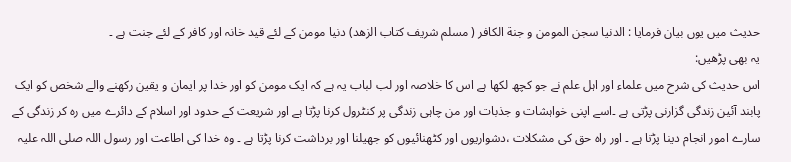حدیث میں یوں بیان فرمایا : الدنیا سجن المومن و جنة الکافر ( مسلم شریف کتاب الزھد) دنیا مومن کے لئے قید خانہ اور کافر کے لئے جنت ہے ۔
یہ بھی پڑھیں:
اس حدیث کی شرح میں علماء اور اہل علم نے جو کچھ لکھا ہے اس کا خلاصہ اور لب لباب یہ ہے کہ ایک مومن کو اور خدا پر ایمان و یقین رکھنے والے شخص کو ایک پابند آئین زندگی گزارنی پڑتی ہے ۔اسے اپنی خواہشات و جذبات اور من چاہی زندگی پر کنٹرول کرنا پڑتا ہے اور شریعت کے حدود اور اسلام کے دائرے میں رہ کر زندگی کے سارے امور انجام دینا پڑتا ہے ۔ اور راہ حق کی مشکلات ،دشواریوں اور کٹھنائیوں کو جھیلنا اور برداشت کرنا پڑتا ہے ۔ وہ خدا کی اطاعت اور رسول اللہ صلی اللہ علیہ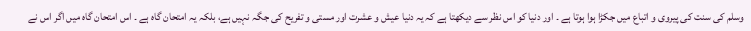وسلم کی سنت کی پیروی و اتباع میں جکڑا ہوا ہوتا ہے ۔ اور دنیا کو اس نظر سے دیکھتا ہے کہ یہ دنیا عیش و عشرت اور مستی و تفریح کی جگہ نہیں ہے، بلکہ یہ امتحان گاہ ہے ۔ اس امتحان گاہ میں اگر اس نے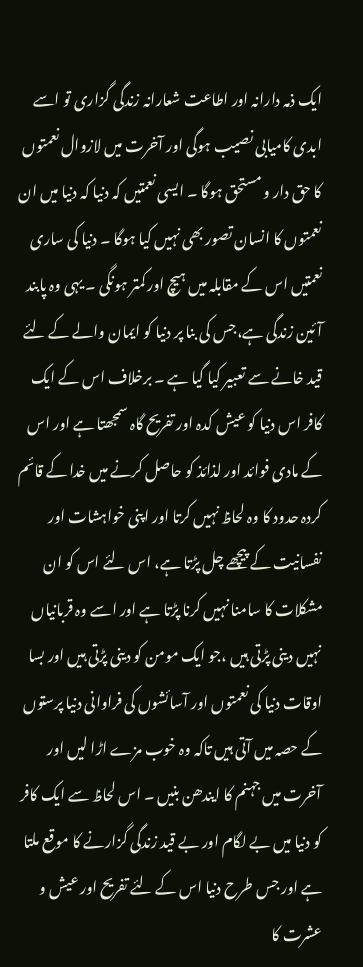ایک ذمہ دارانہ اور اطاعت شعارانہ زندگی گزاری تو اسے ابدی کامیابی نصیب ہوگی اور آخرت میں لازوال نعمتوں کا حق دار و مستحق ہوگا ۔ ایسی نعمتیں کہ دنیا کہ دنیا میں ان نعمتوں کا انسان تصور بھی نہیں کیا ہوگا ۔ دنیا کی ساری نعمتیں اس کے مقابلہ میں ہیچ اور کمتر ہونگی ۔ یہی وہ پابند آئین زندگی ہے،جس کی بنا پر دنیا کو ایمان والے کے لئے قید خانے سے تعبیر کیا گیا ہے ۔ برخلاف اس کے ایک کافر اس دنیا کو عیش کدہ اور تفریح گاہ سمجھتا ہے اور اس کے مادی فوائد اور لذائذ کو حاصل کرنے میں خدا کے قائم کردہ حدود کا وہ لحاظ نہیں کرتا اور اپنی خواہشات اور نفسانیت کے پیچھے چل پڑتا ہے، اس لئے اس کو ان مشکلات کا سامنا نہیں کرنا پڑتا ہے اور اسے وہ قربانیاں نہیں دینی پڑتی ہیں ،جو ایک مومن کو دینی پڑتی ہیں اور بسا اوقات دنیا کی نعمتوں اور آسائشوں کی فراوانی دنیا پرستوں کے حصہ میں آتی ہیں تاکہ وہ خوب مزے اڑا لیں اور آخرت میں جہنم کا ایندھن بنیں ۔ اس لحاظ سے ایک کافر کو دنیا میں بے لگام اور بے قید زندگی گزارنے کا موقع ملتا ہے اور جس طرح دنیا اس کے لئے تفریح اور عیش و عشرت کا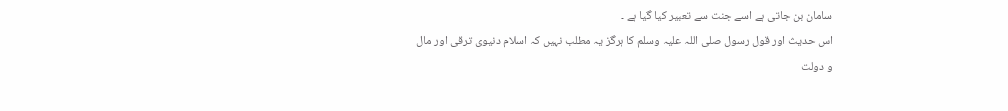سامان بن جاتی ہے اسے جنت سے تعبیر کیا گیا ہے ۔
اس حدیث اور قول رسول صلی اللہ علیہ وسلم کا ہرگز یہ مطلب نہیں کہ اسلام دنیوی ترقی اور مال و دولت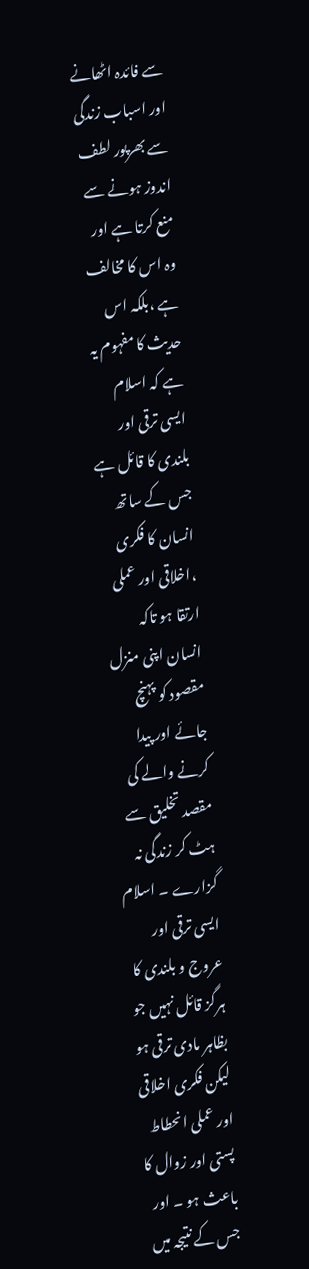سے فائدہ اٹھانے اور اسباب زندگی سے بھرپور لطف اندوز ہونے سے منع کرتا ہے اور وہ اس کا مخالف ہے ،بلکہ اس حدیث کا مفہوم یہ ہے کہ اسلام ایسی ترقی اور بلندی کا قائل ہے جس کے ساتھ انسان کا فکری ،اخلاقی اور عملی ارتقا ہو تاکہ انسان اپنی منزل مقصود کو پہنچ جائے اور پیدا کرنے والے کی مقصد تخلیق سے ہٹ کر زندگی نہ گزارے ۔ اسلام ایسی ترقی اور عروج و بلندی کا ہرگز قائل نہیں جو بظاہر مادی ترقی ہو لیکن فکری اخلاقی اور عملی انحطاط پستی اور زوال کا باعث ہو ۔ اور جس کے نتیجہ میں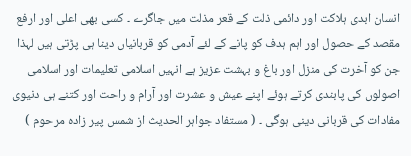انسان ابدی ہلاکت اور دائمی ذلت کے قعر مذلت میں جاگرے ۔ کسی بھی اعلی اور ارفع مقصد کے حصول اور اہم ہدف کو پانے کے لئے آدمی کو قربانیاں دینا ہی پڑتی ہیں لہذا جن کو آخرت کی منزل اور باغ و بہشت عزیز ہے انہیں اسلامی تعلیمات اور اسلامی اصولوں کی پابندی کرتے ہوئے اپنے عیش و عشرت اور آرام و راحت اور کتنے ہی دنیوی مفادات کی قربانی دینی ہوگی ۔ ( مستفاد جواہر الحدیث از شمس پیر زادہ مرحوم )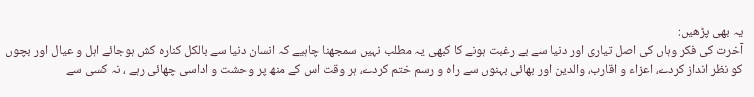یہ بھی پڑھیں:
آخرت کی فکر وہاں کی اصل تیاری اور دنیا سے بے رغبت ہونے کا کبھی یہ مطلب نہیں سمجھنا چاہیے کہ انسان دنیا سے بالکل کنارہ کش ہوجائے اہل و عیال اور بچوں کو نظر انداز کردے، اعزاء و اقارب، والدین اور بھائی بہنوں سے راہ و رسم ختم کردے، ہر وقت اس کے منھ پر وحشت و اداسی چھائی رہے ، نہ کسی سے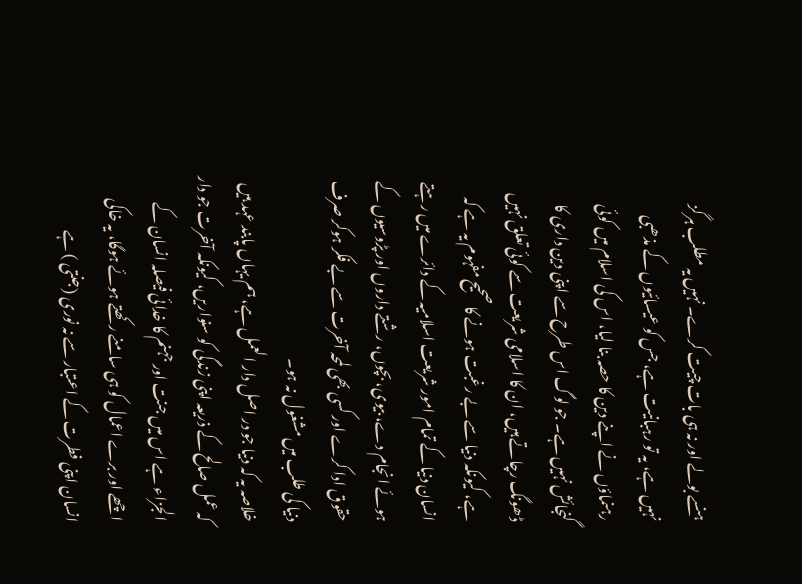ہنسے بولے اور نہ ہی بات چیت کرے۔ نہیں یہ مطلب ہرگز نہیں ہے، یہ تو رہبانیت ہے، جس کو عیسائیوں کے مذھبی رہنماؤں نے اپنے دین کا حصہ بنا لیا، اس کی اسلام میں کوئی گنجائش نہیں ہے۔ جو لوگ اس طرح سے اپنی دین داری کا ڈھونگ رچاتے ہیں، ان کا اسلامی شریعت سے کوئی تعلق نہیں ہے، کیونکہ دنیا سے بے رغبت ہونے کا صحیح مفہوم یہ ہے کہ انسان دنیا کے تمام امور شریعت اسلامیہ کے دائرے میں رہتے ہوئے انجام دے، بیوی، بچوں، رشتے داروں اور پڑوسیوں کے حقوق ادا کرے اور کسی بھی لمحہ آخرت سے بے فکر ہوکر صرف دنیا کی طلب میں مشغول نہ ہو۔
خلاصہ یہ کہ دنیا جو در اصل دار العمل ہے، ہم یہاں پابند عہد ہیں کہ عمل صالح کے ذریعہ اپنی زندگی کو سنواریں، کیونکہ آخرت جو دار الجزاء ہے اس میں جنت اور جہنم کا خدائی فیصلہ انسان کے اچھے اور برے اعمال کو ہی سامنے رکھتے ہوئے ہوگا، یہ خاکی انسان اپنی فطرت کے اعتبار سے نہ نوری (جنتی ) ہے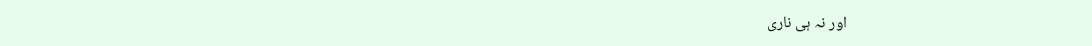اور نہ ہی ناری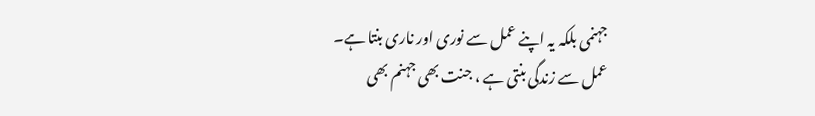جہنمی بلکہ یہ اپنے عمل سے نوری اور ناری بنتا ہے۔
عمل سے زندگی بنتی ہے ، جنت بھی جہنم بھی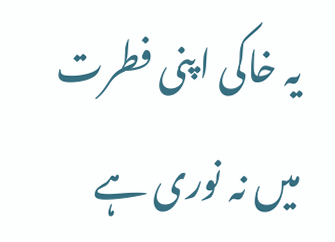یہ خاکی اپنی فطرت میں نہ نوری ہے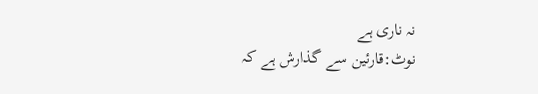نہ ناری ہے
نوٹ:قارئین سے گذارش ہے کہ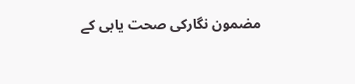مضمون نگارکی صحت یابی کے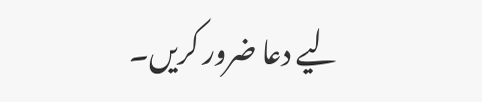لیے دعا ضرور کریں۔